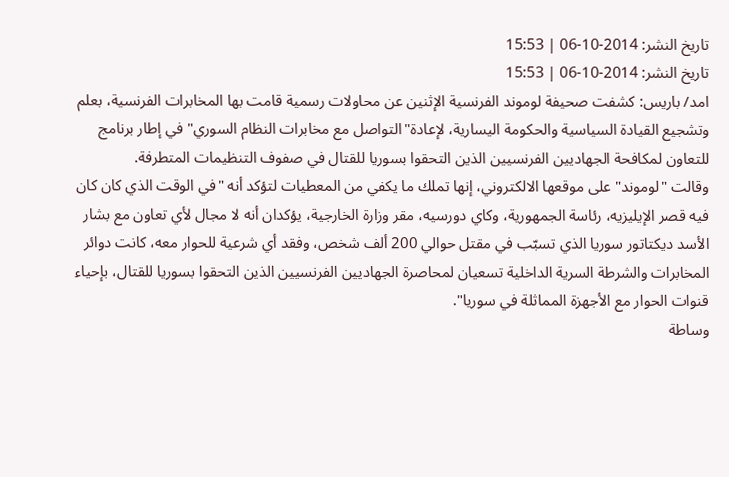تاريخ النشر: 2014-10-06 | 15:53
تاريخ النشر: 2014-10-06 | 15:53
امد/ باريس: كشفت صحيفة لوموند الفرنسية الإثنين عن محاولات رسمية قامت بها المخابرات الفرنسية، بعلم وتشجيع القيادة السياسية والحكومة اليسارية، لإعادة"التواصل مع مخابرات النظام السوري" في إطار برنامج للتعاون لمكافحة الجهاديين الفرنسيين الذين التحقوا بسوريا للقتال في صفوف التنظيمات المتطرفة.
وقالت "لوموند" على موقعها الالكتروني، إنها تملك ما يكفي من المعطيات لتؤكد أنه "في الوقت الذي كان كان فيه قصر الإيليزيه، رئاسة الجمهورية، وكاي دورسيه، مقر وزارة الخارجية، يؤكدان أنه لا مجال لأي تعاون مع بشار الأسد ديكتاتور سوريا الذي تسبّب في مقتل حوالي 200 ألف شخص، وفقد أي شرعية للحوار معه، كانت دوائر المخابرات والشرطة السرية الداخلية تسعيان لمحاصرة الجهاديين الفرنسيين الذين التحقوا بسوريا للقتال، بإحياء قنوات الحوار مع الأجهزة المماثلة في سوريا".
وساطة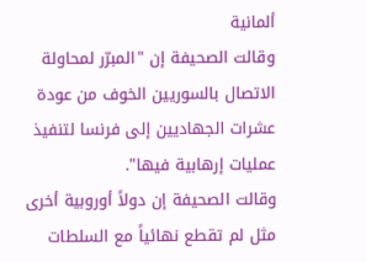ألمانية
وقالت الصحيفة إن "المبرّر لمحاولة الاتصال بالسوريين الخوف من عودة عشرات الجهاديين إلى فرنسا لتنفيذ عمليات إرهابية فيها".
وقالت الصحيفة إن دولاً أوروبية أخرى مثل لم تقطع نهائياً مع السلطات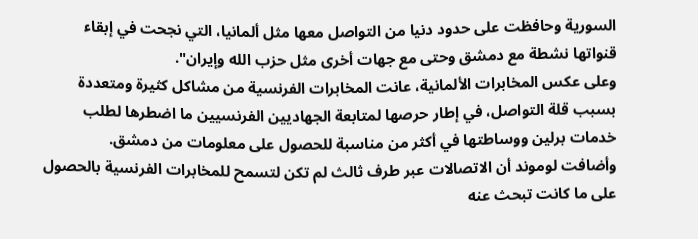السورية وحافظت على حدود دنيا من التواصل معها مثل ألمانيا، التي نجحت في إبقاء قنواتها نشطة مع دمشق وحتى مع جهات أخرى مثل حزب الله وإيران".
وعلى عكس المخابرات الألمانية، عانت المخابرات الفرنسية من مشاكل كثيرة ومتعددة بسبب قلة التواصل، في إطار حرصها لمتابعة الجهاديين الفرنسيين ما اضطرها لطلب خدمات برلين ووساطتها في أكثر من مناسبة للحصول على معلومات من دمشق.
وأضافت لوموند أن الاتصالات عبر طرف ثالث لم تكن لتسمح للمخابرات الفرنسية بالحصول على ما كانت تبحث عنه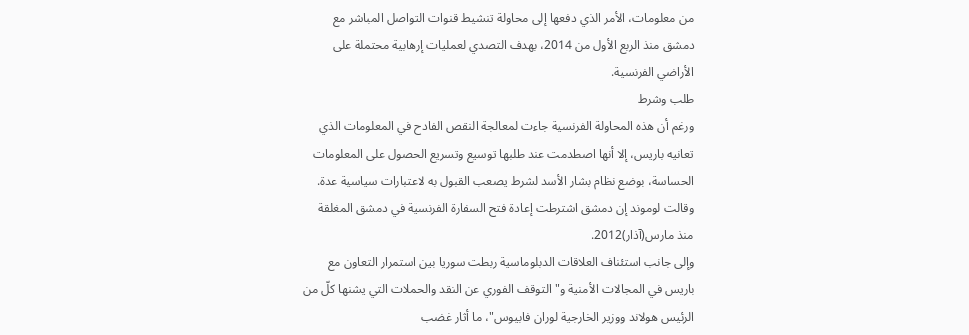من معلومات، الأمر الذي دفعها إلى محاولة تنشيط قنوات التواصل المباشر مع دمشق منذ الربع الأول من 2014، بهدف التصدي لعمليات إرهابية محتملة على الأراضي الفرنسية.
طلب وشرط
ورغم أن هذه المحاولة الفرنسية جاءت لمعالجة النقص الفادح في المعلومات الذي تعانيه باريس، إلا أنها اصطدمت عند طلبها توسيع وتسريع الحصول على المعلومات الحساسة، بوضع نظام بشار الأسد لشرط يصعب القبول به لاعتبارات سياسية عدة.
وقالت لوموند إن دمشق اشترطت إعادة فتح السفارة الفرنسية في دمشق المغلقة منذ مارس(آذار)2012.
وإلى جانب استئناف العلاقات الدبلوماسية ربطت سوريا بين استمرار التعاون مع باريس في المجالات الأمنية و"التوقف الفوري عن النقد والحملات التي يشنها كلّ من الرئيس هولاند ووزير الخارجية لوران فابيوس"، ما أثار غضب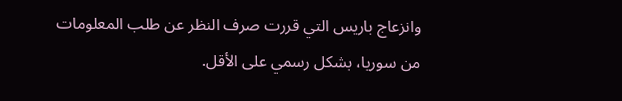وانزعاج باريس التي قررت صرف النظر عن طلب المعلومات من سوريا، بشكل رسمي على الأقل.